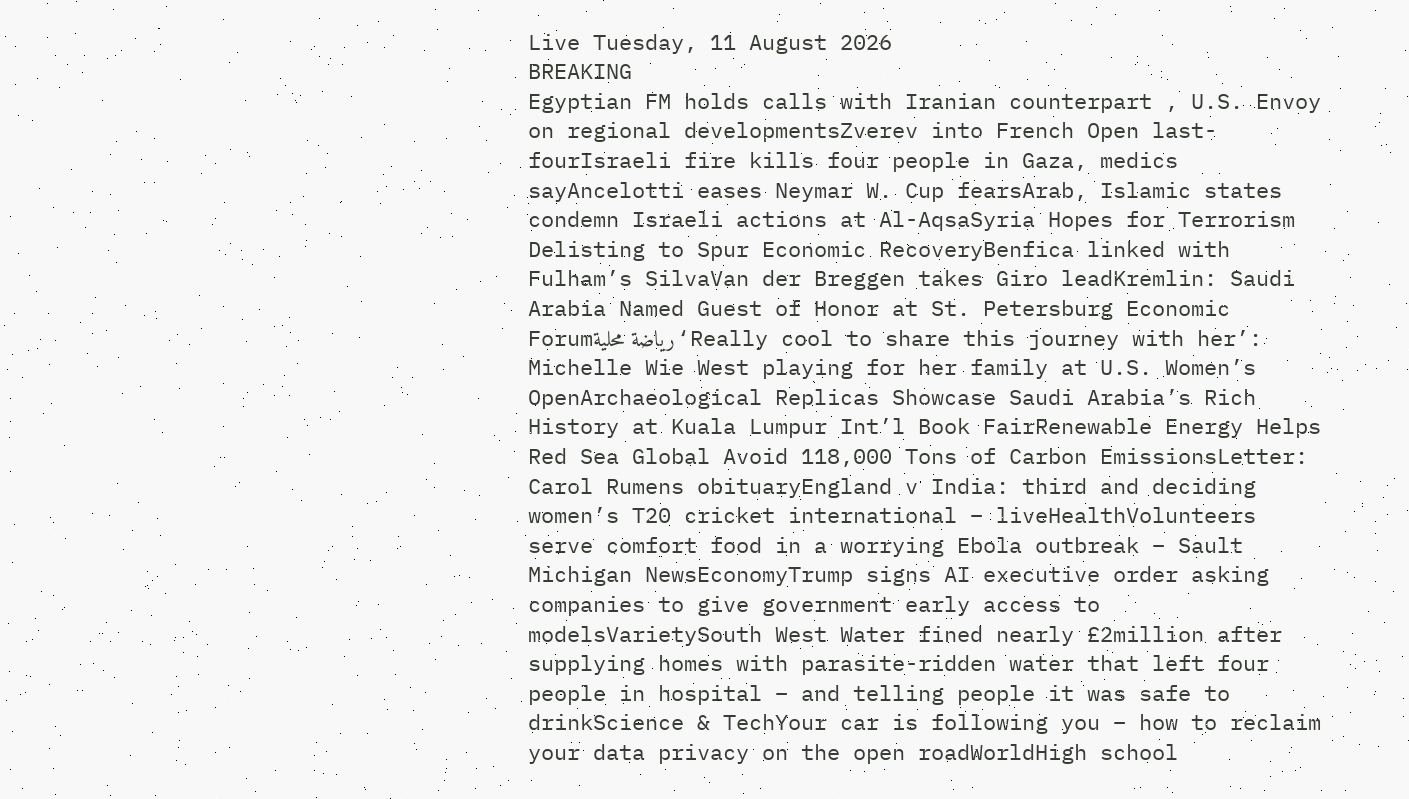Live Tuesday, 11 August 2026
BREAKING
Egyptian FM holds calls with Iranian counterpart , U.S. Envoy on regional developmentsZverev into French Open last-fourIsraeli fire kills four people in Gaza, medics sayAncelotti eases Neymar W. Cup fearsArab, Islamic states condemn Israeli actions at Al-AqsaSyria Hopes for Terrorism Delisting to Spur Economic RecoveryBenfica linked with Fulham’s SilvaVan der Breggen takes Giro leadKremlin: Saudi Arabia Named Guest of Honor at St. Petersburg Economic Forumرياضة محلية‘Really cool to share this journey with her’: Michelle Wie West playing for her family at U.S. Women’s OpenArchaeological Replicas Showcase Saudi Arabia’s Rich History at Kuala Lumpur Int’l Book FairRenewable Energy Helps Red Sea Global Avoid 118,000 Tons of Carbon EmissionsLetter: Carol Rumens obituaryEngland v India: third and deciding women’s T20 cricket international – liveHealthVolunteers serve comfort food in a worrying Ebola outbreak – Sault Michigan NewsEconomyTrump signs AI executive order asking companies to give government early access to modelsVarietySouth West Water fined nearly £2million after supplying homes with parasite-ridden water that left four people in hospital – and telling people it was safe to drinkScience & TechYour car is following you – how to reclaim your data privacy on the open roadWorldHigh school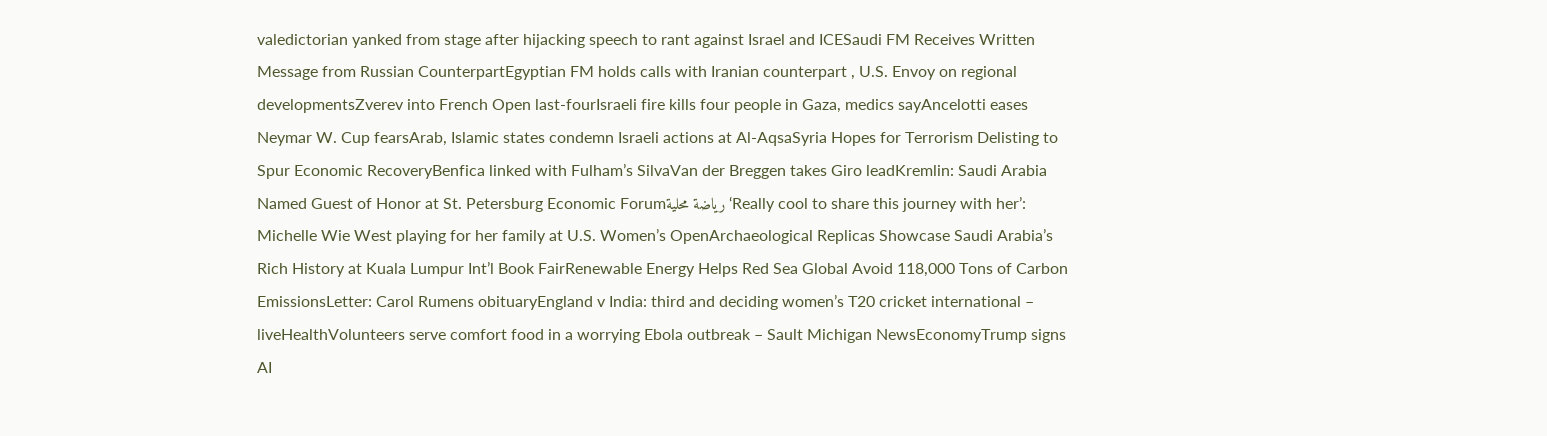valedictorian yanked from stage after hijacking speech to rant against Israel and ICESaudi FM Receives Written Message from Russian CounterpartEgyptian FM holds calls with Iranian counterpart , U.S. Envoy on regional developmentsZverev into French Open last-fourIsraeli fire kills four people in Gaza, medics sayAncelotti eases Neymar W. Cup fearsArab, Islamic states condemn Israeli actions at Al-AqsaSyria Hopes for Terrorism Delisting to Spur Economic RecoveryBenfica linked with Fulham’s SilvaVan der Breggen takes Giro leadKremlin: Saudi Arabia Named Guest of Honor at St. Petersburg Economic Forumرياضة محلية‘Really cool to share this journey with her’: Michelle Wie West playing for her family at U.S. Women’s OpenArchaeological Replicas Showcase Saudi Arabia’s Rich History at Kuala Lumpur Int’l Book FairRenewable Energy Helps Red Sea Global Avoid 118,000 Tons of Carbon EmissionsLetter: Carol Rumens obituaryEngland v India: third and deciding women’s T20 cricket international – liveHealthVolunteers serve comfort food in a worrying Ebola outbreak – Sault Michigan NewsEconomyTrump signs AI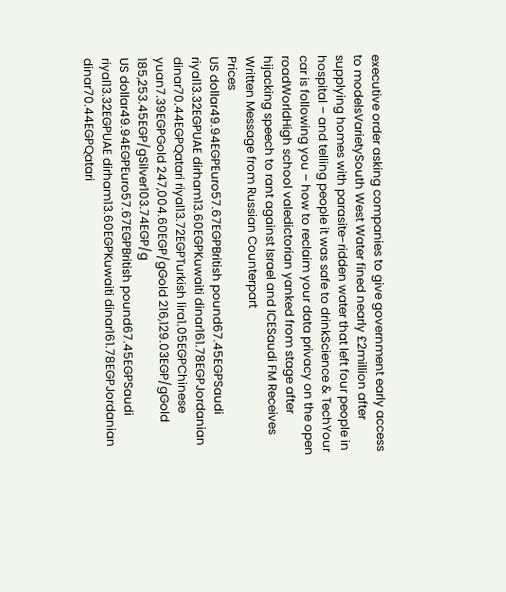executive order asking companies to give government early access to modelsVarietySouth West Water fined nearly £2million after supplying homes with parasite-ridden water that left four people in hospital – and telling people it was safe to drinkScience & TechYour car is following you – how to reclaim your data privacy on the open roadWorldHigh school valedictorian yanked from stage after hijacking speech to rant against Israel and ICESaudi FM Receives Written Message from Russian Counterpart
Prices
US dollar49.94EGPEuro57.67EGPBritish pound67.45EGPSaudi riyal13.32EGPUAE dirham13.60EGPKuwaiti dinar161.78EGPJordanian dinar70.44EGPQatari riyal13.72EGPTurkish lira1.05EGPChinese yuan7.39EGPGold 247,004.60EGP/gGold 216,129.03EGP/gGold 185,253.45EGP/gSilver103.74EGP/g
US dollar49.94EGPEuro57.67EGPBritish pound67.45EGPSaudi riyal13.32EGPUAE dirham13.60EGPKuwaiti dinar161.78EGPJordanian dinar70.44EGPQatari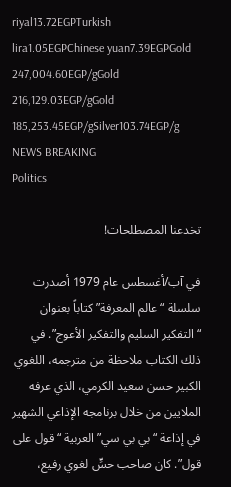riyal13.72EGPTurkish lira1.05EGPChinese yuan7.39EGPGold 247,004.60EGP/gGold 216,129.03EGP/gGold 185,253.45EGP/gSilver103.74EGP/g
NEWS BREAKING
Politics

تخدعنا المصطلحات!

في آب/أغسطس عام 1979 أصدرت سلسلة “عالم المعرفة” كتاباً بعنوان “التفكير السليم والتفكير الأعوج”. في ذلك الكتاب ملاحظة من مترجمه، اللغوي الكبير حسن سعيد الكرمي، الذي عرفه الملايين من خلال برنامجه الإذاعي الشهير في إذاعة “بي بي سي” العربية “قول على قول”. كان صاحب حسٍّ لغوي رفيع،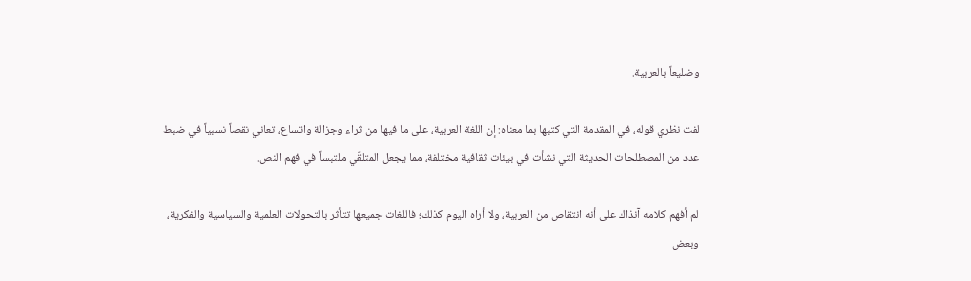وضليعاً بالعربية.

لفت نظري قوله، في المقدمة التي كتبها بما معناه: إن اللغة العربية، على ما فيها من ثراء وجزالة واتساع، تعاني نقصاً نسبياً في ضبط عدد من المصطلحات الحديثة التي نشأت في بيئات ثقافية مختلفة، مما يجعل المتلقّي ملتبساً في فهم النص.

لم أفهم كلامه آنذاك على أنه انتقاص من العربية، ولا أراه اليوم كذلك؛ فاللغات جميعها تتأثر بالتحولات العلمية والسياسية والفكرية، وبعض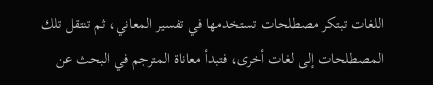اللغات تبتكر مصطلحات تستخدمها في تفسير المعاني، ثم تنتقل تلك المصطلحات إلى لغات أخرى، فتبدأ معاناة المترجم في البحث عن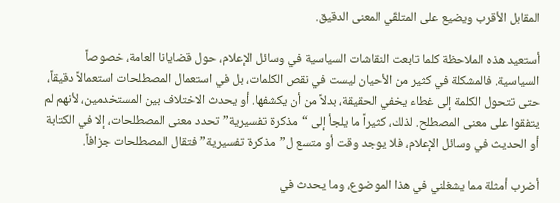المقابل الأقرب ويضيع على المتلقّي المعنى الدقيق.

أستعيد هذه الملاحظة كلما تابعت النقاشات السياسية في وسائل الإعلام، حول قضايانا العامة، خصوصاً السياسية. فالمشكلة في كثير من الأحيان ليست في نقص الكلمات، بل في استعمال المصطلحات استعمالاً دقيقاً، حتى تتحول الكلمة إلى غطاء يخفي الحقيقة، بدلاً من أن يكشفها. أو يحدث الاختلاف بين المستخدمين، لأنهم لم يتفقوا على معنى المصطلح. لذلك، كثيراً ما يلجأ إلى “مذكرة تفسيرية” تحدد معنى المصطلحات، إلا في الكتابة أو الحديث في وسائل الإعلام، فلا يوجد وقت أو متسع ل”مذكرة تفسيرية” فتقال المصطلحات جزافاً.

أضرب أمثلة مما يشغلني في هذا الموضوع، وما يحدث في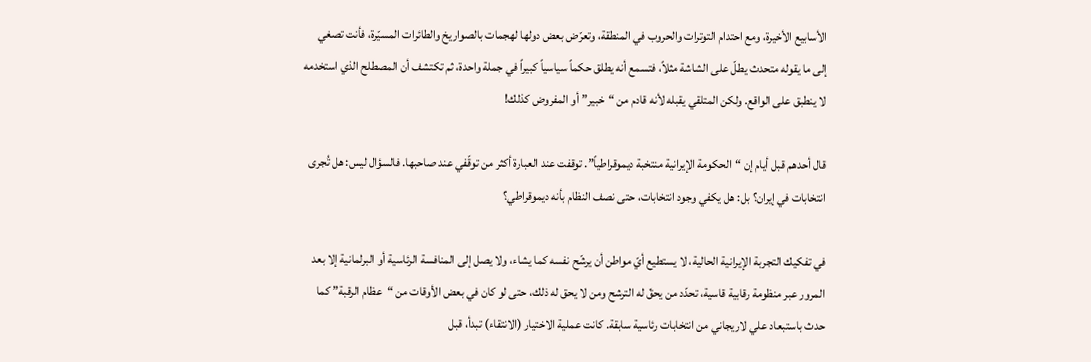الأسابيع الأخيرة، ومع احتدام التوترات والحروب في المنطقة، وتعرّض بعض دولها لهجمات بالصواريخ والطائرات المسيّرة، فأنت تصغي إلى ما يقوله متحدث يطلّ على الشاشة مثلاً، فتسمع أنه يطلق حكماً سياسياً كبيراً في جملة واحدة، ثم تكتشف أن المصطلح الذي استخدمه لا ينطبق على الواقع. ولكن المتلقي يقبله لأنه قادم من “خبير” أو المفروض كذلك!

قال أحدهم قبل أيام إن “الحكومة الإيرانية منتخبة ديموقراطياً”. توقفت عند العبارة أكثر من توقّفي عند صاحبها. فالسؤال ليس: هل تُجرى انتخابات في إيران؟ بل: هل يكفي وجود انتخابات، حتى نصف النظام بأنه ديموقراطي؟

في تفكيك التجربة الإيرانية الحالية، لا يستطيع أيّ مواطن أن يرشّح نفسه كما يشاء، ولا يصل إلى المنافسة الرئاسية أو البرلمانية إلا بعد المرور عبر منظومة رقابية قاسية، تحدّد من يحقّ له الترشح ومن لا يحق له ذلك، حتى لو كان في بعض الأوقات من “عظام الرقبة” كما حدث باستبعاد علي لاريجاني من انتخابات رئاسية سابقة. كانت عملية الاختيار (الانتقاء) تبدأ، قبل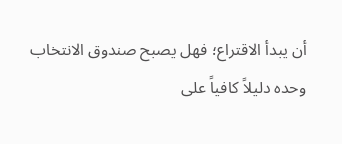أن يبدأ الاقتراع؛ فهل يصبح صندوق الانتخاب وحده دليلاً كافياً على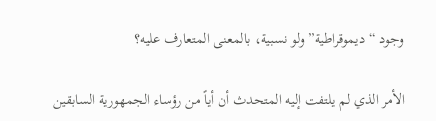وجود “ديموقراطية” ولو نسبية، بالمعنى المتعارف عليه؟

الأمر الذي لم يلتفت إليه المتحدث أن أياً من رؤساء الجمهورية السابقين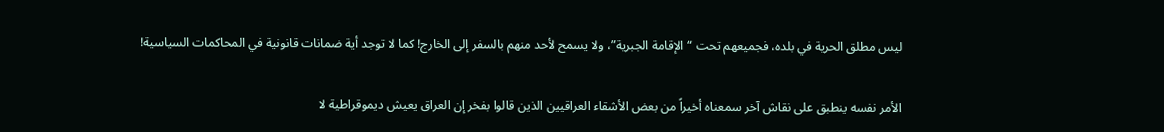ليس مطلق الحرية في بلده، فجميعهم تحت “الإقامة الجبرية”، ولا يسمح لأحد منهم بالسفر إلى الخارج! كما لا توجد أية ضمانات قانونية في المحاكمات السياسية!

الأمر نفسه ينطبق على نقاش آخر سمعناه أخيراً من بعض الأشقاء العراقيين الذين قالوا بفخر إن العراق يعيش ديموقراطية لا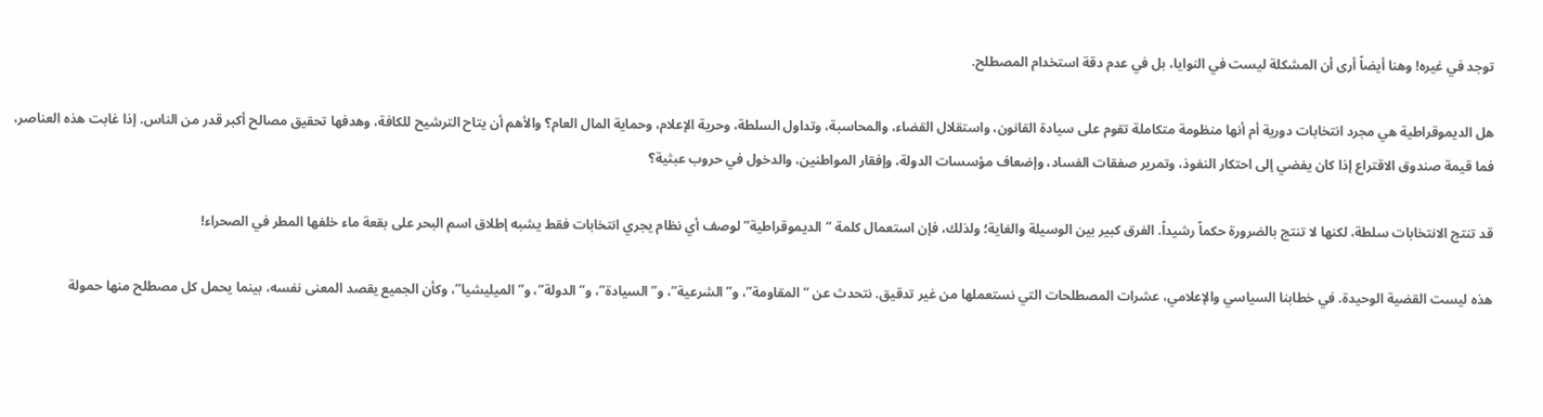توجد في غيره! وهنا أيضاً أرى أن المشكلة ليست في النوايا، بل في عدم دقة استخدام المصطلح.

هل الديموقراطية هي مجرد انتخابات دورية أم أنها منظومة متكاملة تقوم على سيادة القانون، واستقلال القضاء، والمحاسبة، وتداول السلطة، وحرية الإعلام، وحماية المال العام؟ والأهم أن يتاح الترشيح للكافة، وهدفها تحقيق مصالح أكبر قدر من الناس. إذا غابت هذه العناصر، فما قيمة صندوق الاقتراع إذا كان يفضي إلى احتكار النفوذ، وتمرير صفقات الفساد، وإضعاف مؤسسات الدولة، وإفقار المواطنين، والدخول في حروب عبثية؟

قد تنتج الانتخابات سلطة، لكنها لا تنتج بالضرورة حكماً رشيداً. الفرق كبير بين الوسيلة والغاية؛ ولذلك، فإن استعمال كلمة “الديموقراطية” لوصف أي نظام يجري انتخابات فقط يشبه إطلاق اسم البحر على بقعة ماء خلفها المطر في الصحراء!

هذه ليست القضية الوحيدة. في خطابنا السياسي والإعلامي، عشرات المصطلحات التي نستعملها من غير تدقيق. نتحدث عن “المقاومة”، و”الشرعية”، و”السيادة”، و”الدولة”، و”الميليشيا”، وكأن الجميع يقصد المعنى نفسه، بينما يحمل كل مصطلح منها حمولة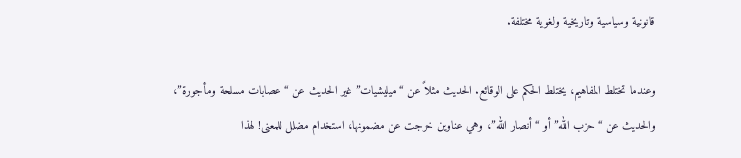قانونية وسياسية وتاريخية ولغوية مختلفة.

وعندما تختلط المفاهيم، يختلط الحكم على الوقائع. الحديث مثلاً عن “ميليشيات” غير الحديث عن “عصابات مسلحة ومأجورة”، والحديث عن “حزب الله” أو “أنصار الله”، وهي عناوين خرجت عن مضمونها، استخدام مضلل للمعنى! لهذا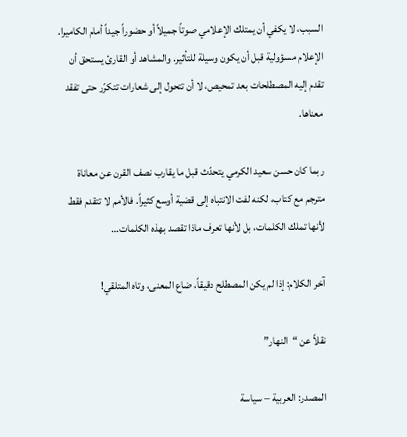السبب، لا يكفي أن يمتلك الإعلامي صوتاً جميلاً أو حضوراً جيداً أمام الكاميرا. الإعلام مسؤولية قبل أن يكون وسيلة للتأثير. والمشاهد أو القارئ يستحق أن تقدم إليه المصطلحات بعد تمحيص، لا أن تتحول إلى شعارات تتكرّر حتى تفقد معناها.

ربما كان حسن سعيد الكرمي يتحدّث قبل ما يقارب نصف القرن عن معاناة مترجم مع كتاب، لكنه لفت الانتباه إلى قضية أوسع كثيراً. فالأمم لا تتقدم فقط لأنها تملك الكلمات، بل لأنها تعرف ماذا تقصد بهذه الكلمات…

آخر الكلام: إذا لم يكن المصطلح دقيقاً، ضاع المعنى، وتاه المتلقي!

نقلاً عن “النهار”

المصدر: العربية – سياسة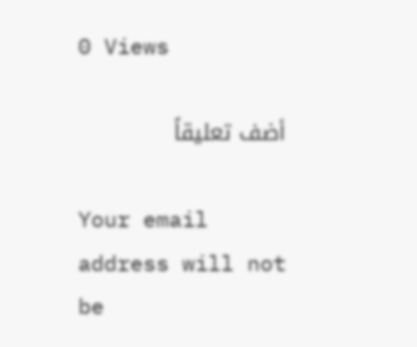0 Views

أضف تعليقاً

Your email address will not be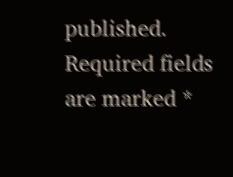published. Required fields are marked *